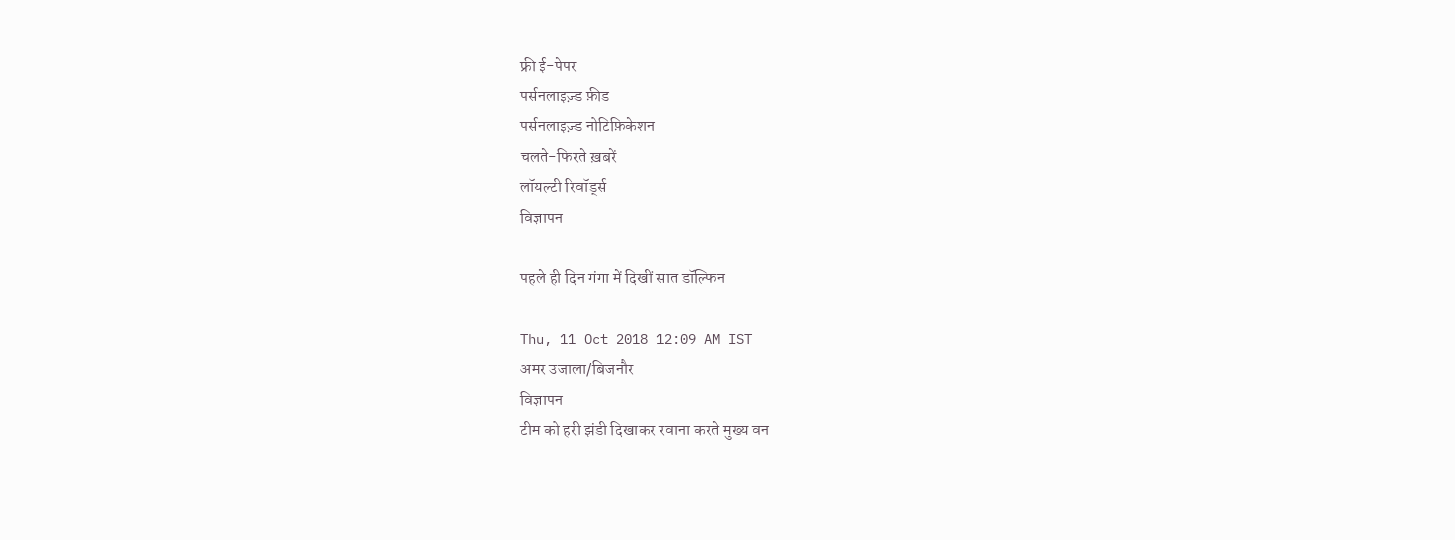फ्री ई-पेपर
पर्सनलाइज़्ड फ़ीड
पर्सनलाइज़्ड नोटिफ़िकेशन
चलते-फिरते ख़बरें
लॉयल्टी रिवॉर्ड्स
विज्ञापन

पहले ही दिन गंगा में दिखीं सात डॉल्फिन

Thu, 11 Oct 2018 12:09 AM IST
अमर उजाला/बिजनौर
विज्ञापन
टीम को हरी झंडी दिखाकर रवाना करते मुख्य वन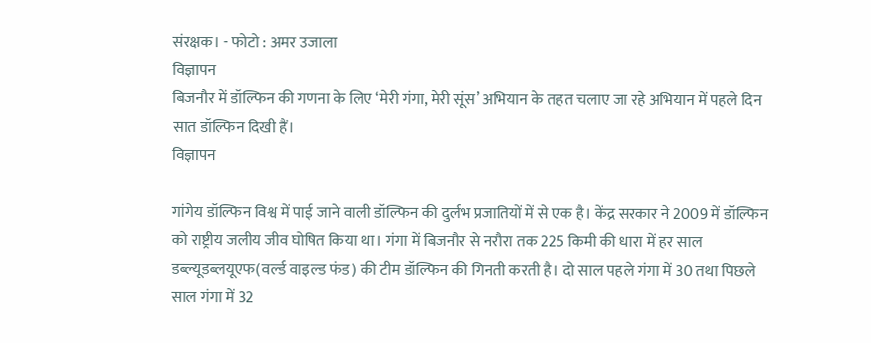संरक्षक। - फोटो : अमर उजाला
विज्ञापन
बिजनौर में डॉल्फिन की गणना के लिए ‘मेरी गंगा, मेरी सूंस’ अभियान के तहत चलाए जा रहे अभियान में पहले दिन सात डॉल्फिन दिखी हैं।
विज्ञापन

गांगेय डॉल्फिन विश्व में पाई जाने वाली डॉल्फिन की दुर्लभ प्रजातियों में से एक है। केंद्र सरकार ने 2009 में डॉल्फिन को राष्ट्रीय जलीय जीव घोषित किया था। गंगा में बिजनौर से नरौरा तक 225 किमी की धारा में हर साल डब्ल्यूडब्लयूएफ(वर्ल्ड वाइल्ड फंड) की टीम डॉल्फिन की गिनती करती है। दो साल पहले गंगा में 30 तथा पिछले साल गंगा में 32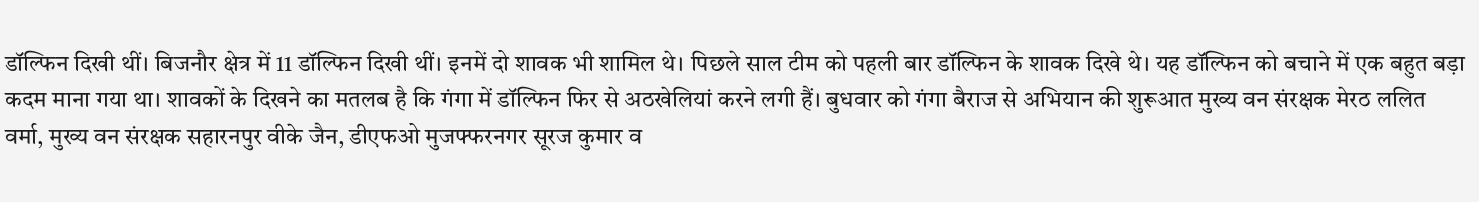डॉल्फिन दिखी थीं। बिजनौर क्षेत्र में 11 डॉल्फिन दिखी थीं। इनमें दो शावक भी शामिल थे। पिछले साल टीम को पहली बार डॉल्फिन के शावक दिखे थे। यह डॉल्फिन को बचाने में एक बहुत बड़ा कदम माना गया था। शावकों के दिखने का मतलब है कि गंगा में डॉल्फिन फिर से अठखेलियां करने लगी हैं। बुधवार को गंगा बैराज से अभियान की शुरूआत मुख्य वन संरक्षक मेरठ ललित वर्मा, मुख्य वन संरक्षक सहारनपुर वीके जैन, डीएफओ मुजफ्फरनगर सूरज कुमार व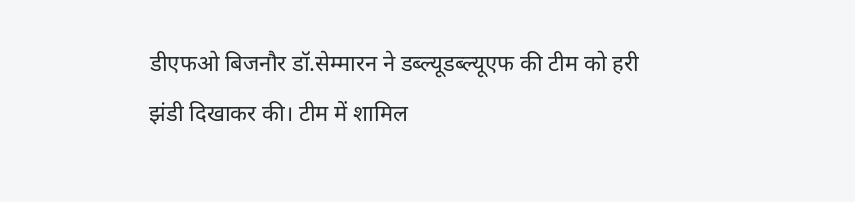डीएफओ बिजनौर डॉ.सेम्मारन ने डब्ल्यूडब्ल्यूएफ की टीम को हरी झंडी दिखाकर की। टीम में शामिल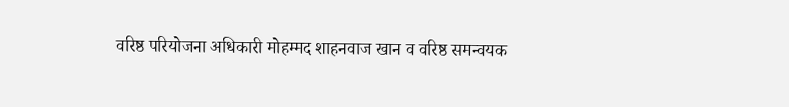वरिष्ठ परियोजना अधिकारी मोहम्मद शाहनवाज खान व वरिष्ठ समन्वयक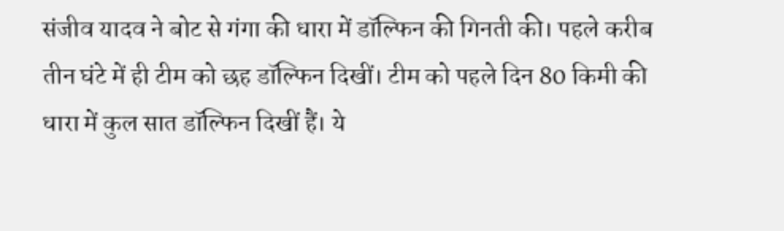संजीव यादव ने बोट से गंगा की धारा में डॉल्फिन की गिनती की। पहले करीब तीन घंटे में ही टीम को छह डॉल्फिन दिखीं। टीम को पहले दिन 80 किमी की धारा में कुल सात डॉल्फिन दिखीं हैं। ये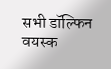सभी डॉल्फिन वयस्क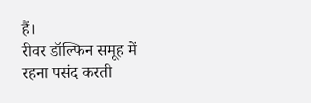हैं।
रीवर डॉल्फिन समूह में रहना पसंद करती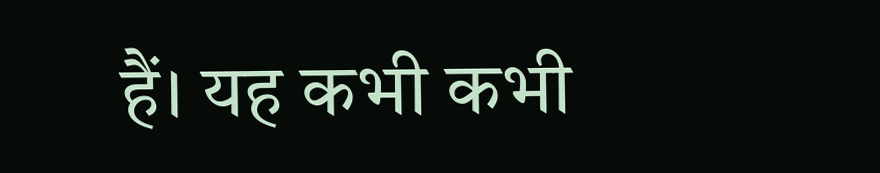हैं। यह कभी कभी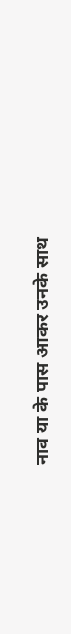नाव या के पास आकर उनके साथ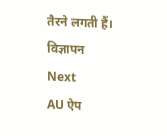तैरने लगती हैं।
विज्ञापन
Next
AU ऐप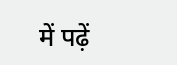में पढ़ें